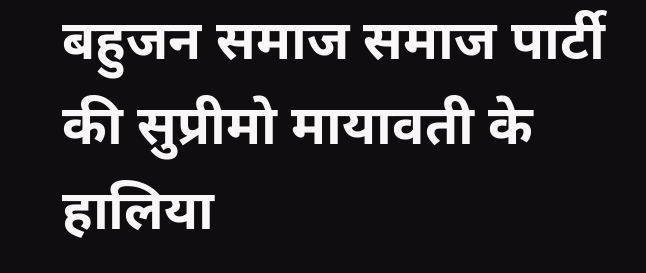बहुजन समाज समाज पार्टी की सुप्रीमो मायावती के हालिया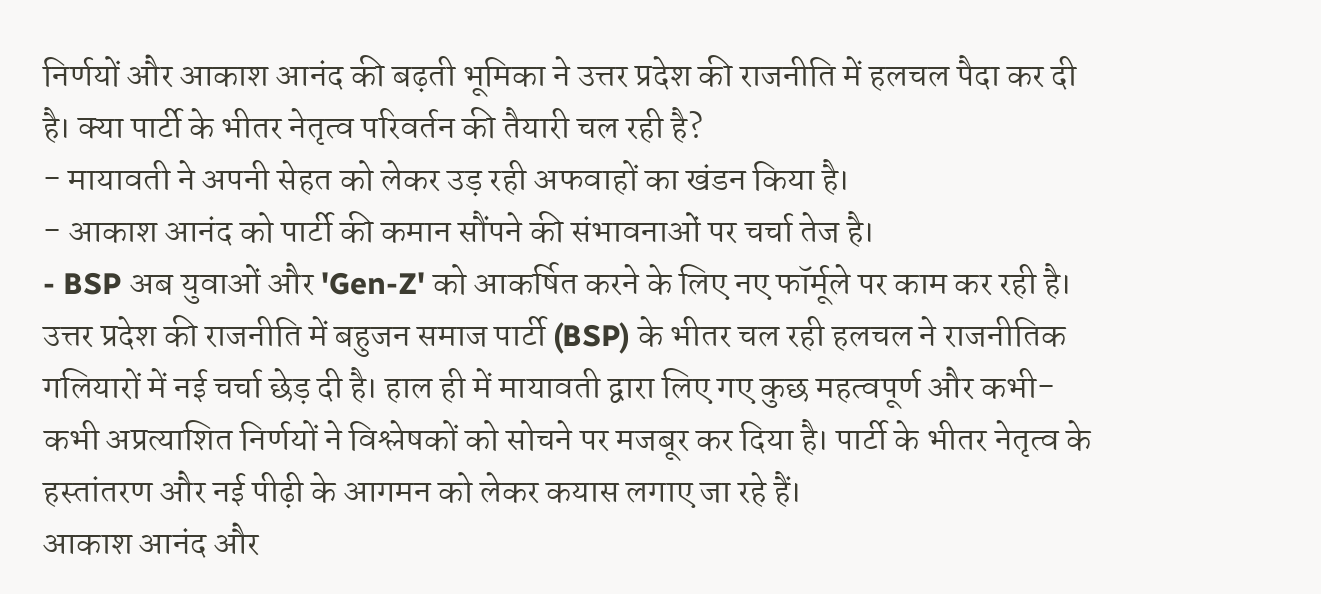निर्णयों और आकाश आनंद की बढ़ती भूमिका ने उत्तर प्रदेश की राजनीति में हलचल पैदा कर दी है। क्या पार्टी के भीतर नेतृत्व परिवर्तन की तैयारी चल रही है?
- मायावती ने अपनी सेहत को लेकर उड़ रही अफवाहों का खंडन किया है।
- आकाश आनंद को पार्टी की कमान सौंपने की संभावनाओं पर चर्चा तेज है।
- BSP अब युवाओं और 'Gen-Z' को आकर्षित करने के लिए नए फॉर्मूले पर काम कर रही है।
उत्तर प्रदेश की राजनीति में बहुजन समाज पार्टी (BSP) के भीतर चल रही हलचल ने राजनीतिक गलियारों में नई चर्चा छेड़ दी है। हाल ही में मायावती द्वारा लिए गए कुछ महत्वपूर्ण और कभी-कभी अप्रत्याशित निर्णयों ने विश्लेषकों को सोचने पर मजबूर कर दिया है। पार्टी के भीतर नेतृत्व के हस्तांतरण और नई पीढ़ी के आगमन को लेकर कयास लगाए जा रहे हैं।
आकाश आनंद और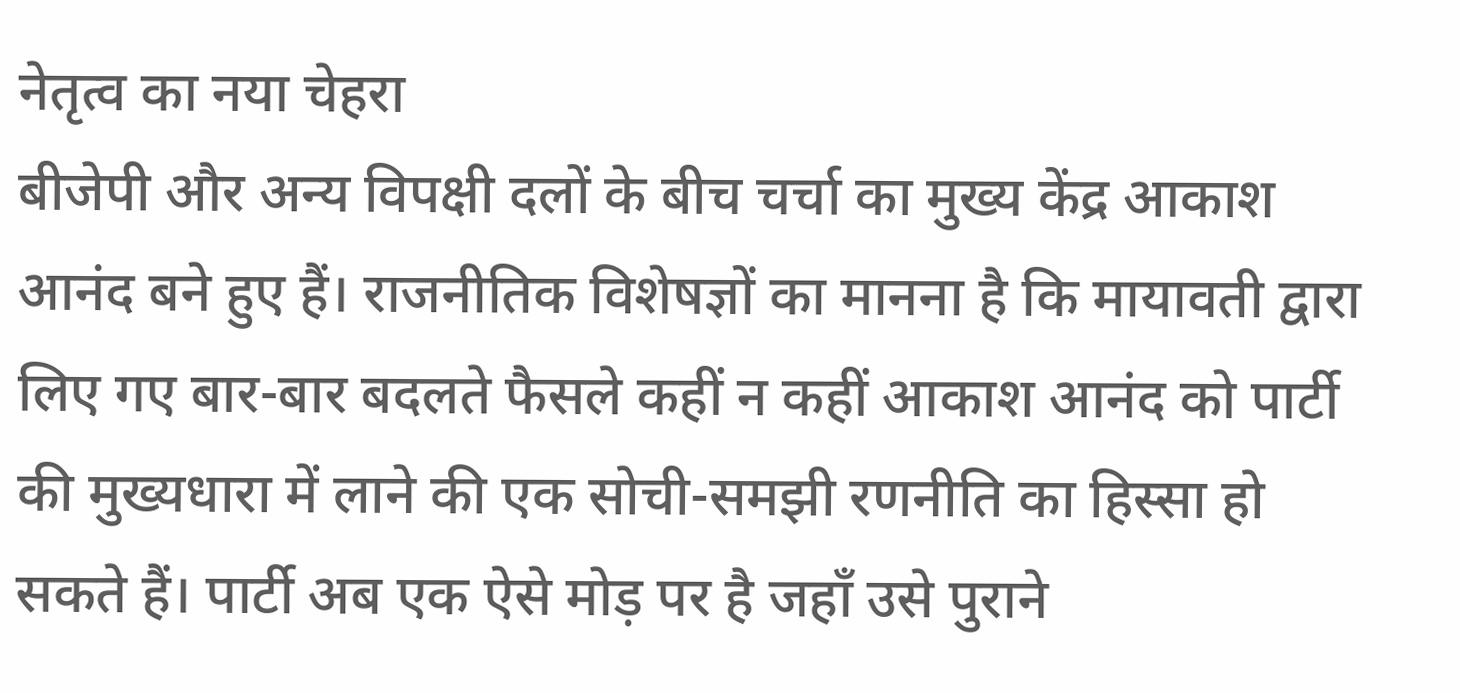नेतृत्व का नया चेहरा
बीजेपी और अन्य विपक्षी दलों के बीच चर्चा का मुख्य केंद्र आकाश आनंद बने हुए हैं। राजनीतिक विशेषज्ञों का मानना है कि मायावती द्वारा लिए गए बार-बार बदलते फैसले कहीं न कहीं आकाश आनंद को पार्टी की मुख्यधारा में लाने की एक सोची-समझी रणनीति का हिस्सा हो सकते हैं। पार्टी अब एक ऐसे मोड़ पर है जहाँ उसे पुराने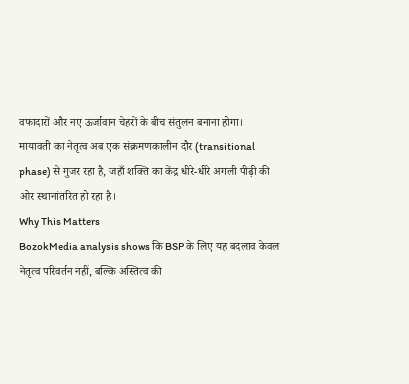वफादारों और नए ऊर्जावान चेहरों के बीच संतुलन बनाना होगा।
मायावती का नेतृत्व अब एक संक्रमणकालीन दौर (transitional phase) से गुजर रहा है, जहाँ शक्ति का केंद्र धीरे-धीरे अगली पीढ़ी की ओर स्थानांतरित हो रहा है।
Why This Matters
BozokMedia analysis shows कि BSP के लिए यह बदलाव केवल नेतृत्व परिवर्तन नहीं, बल्कि अस्तित्व की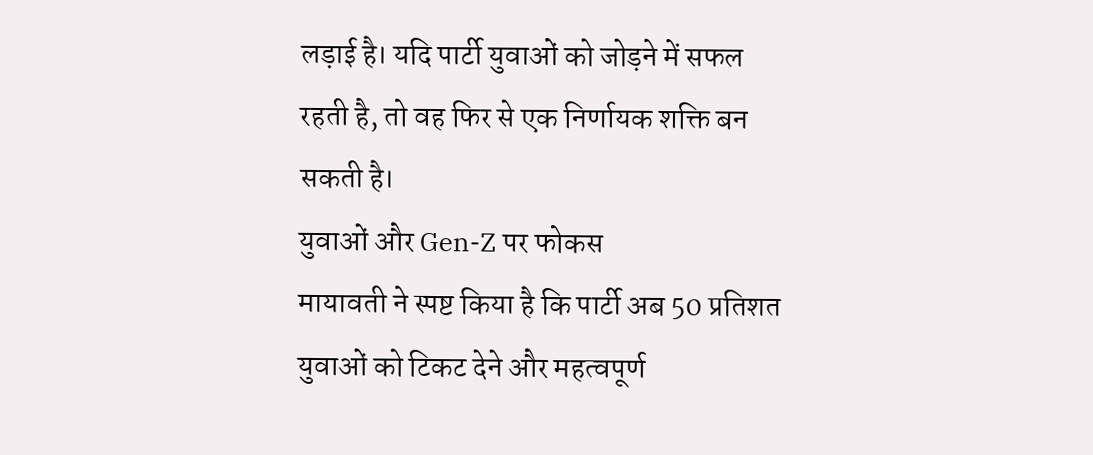लड़ाई है। यदि पार्टी युवाओं को जोड़ने में सफल रहती है, तो वह फिर से एक निर्णायक शक्ति बन सकती है।
युवाओं और Gen-Z पर फोकस
मायावती ने स्पष्ट किया है कि पार्टी अब 50 प्रतिशत युवाओं को टिकट देने और महत्वपूर्ण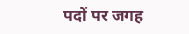पदों पर जगह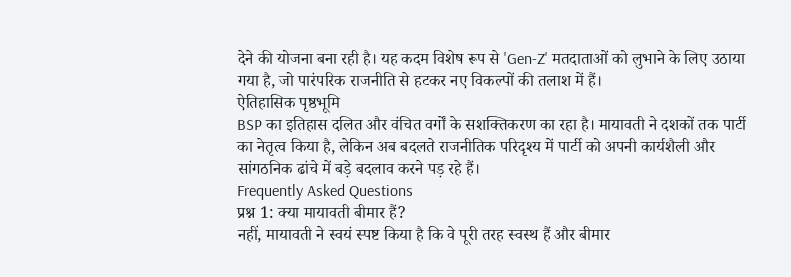देने की योजना बना रही है। यह कदम विशेष रूप से 'Gen-Z' मतदाताओं को लुभाने के लिए उठाया गया है, जो पारंपरिक राजनीति से हटकर नए विकल्पों की तलाश में हैं।
ऐतिहासिक पृष्ठभूमि
BSP का इतिहास दलित और वंचित वर्गों के सशक्तिकरण का रहा है। मायावती ने दशकों तक पार्टी का नेतृत्व किया है, लेकिन अब बदलते राजनीतिक परिदृश्य में पार्टी को अपनी कार्यशैली और सांगठनिक ढांचे में बड़े बदलाव करने पड़ रहे हैं।
Frequently Asked Questions
प्रश्न 1: क्या मायावती बीमार हैं?
नहीं, मायावती ने स्वयं स्पष्ट किया है कि वे पूरी तरह स्वस्थ हैं और बीमार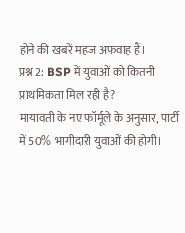होने की खबरें महज अफवाह हैं।
प्रश्न 2: BSP में युवाओं को कितनी प्राथमिकता मिल रही है?
मायावती के नए फॉर्मूले के अनुसार, पार्टी में 50% भागीदारी युवाओं की होगी।